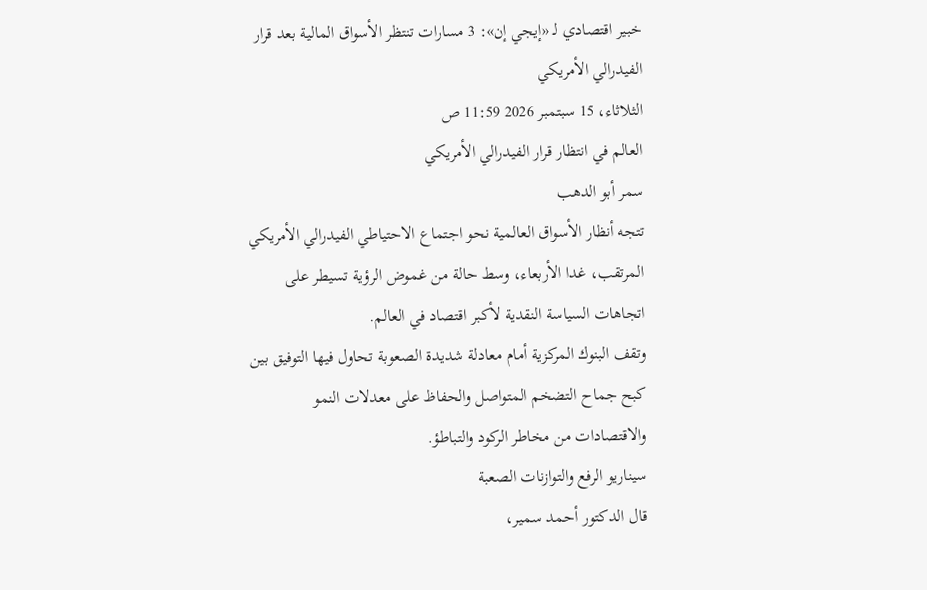خبير اقتصادي لـ «إيجي إن»: 3 مسارات تنتظر الأسواق المالية بعد قرار الفيدرالي الأمريكي
الثلاثاء، 15 سبتمبر 2026 11:59 ص
العالم في انتظار قرار الفيدرالي الأمريكي
سمر أبو الدهب
تتجه أنظار الأسواق العالمية نحو اجتماع الاحتياطي الفيدرالي الأمريكي المرتقب، غدا الأربعاء، وسط حالة من غموض الرؤية تسيطر على اتجاهات السياسة النقدية لأكبر اقتصاد في العالم.
وتقف البنوك المركزية أمام معادلة شديدة الصعوبة تحاول فيها التوفيق بين كبح جماح التضخم المتواصل والحفاظ على معدلات النمو والاقتصادات من مخاطر الركود والتباطؤ.
سيناريو الرفع والتوازنات الصعبة
قال الدكتور أحمد سمير،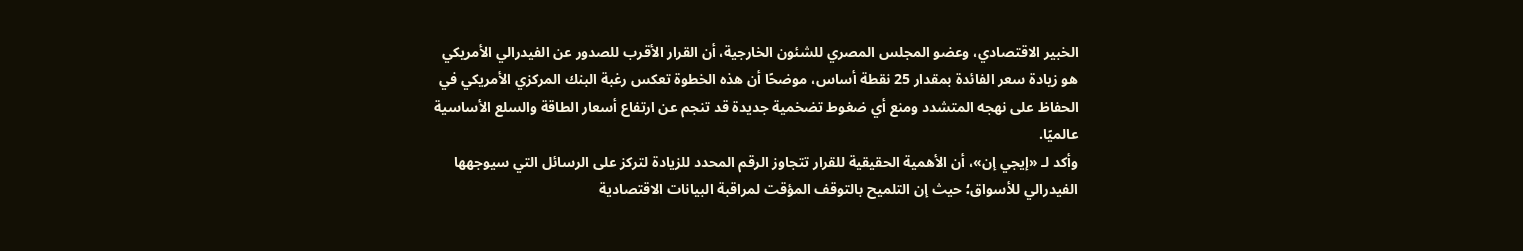الخبير الاقتصادي، وعضو المجلس المصري للشئون الخارجية، أن القرار الأقرب للصدور عن الفيدرالي الأمريكي هو زيادة سعر الفائدة بمقدار 25 نقطة أساس، موضحًا أن هذه الخطوة تعكس رغبة البنك المركزي الأمريكي في الحفاظ على نهجه المتشدد ومنع أي ضغوط تضخمية جديدة قد تنجم عن ارتفاع أسعار الطاقة والسلع الأساسية عالميًا.
وأكد لـ «إيجي إن»، أن الأهمية الحقيقية للقرار تتجاوز الرقم المحدد للزيادة لتركز على الرسائل التي سيوجهها الفيدرالي للأسواق؛ حيث إن التلميح بالتوقف المؤقت لمراقبة البيانات الاقتصادية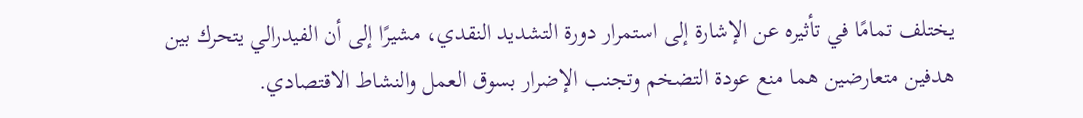يختلف تمامًا في تأثيره عن الإشارة إلى استمرار دورة التشديد النقدي، مشيرًا إلى أن الفيدرالي يتحرك بين هدفين متعارضين هما منع عودة التضخم وتجنب الإضرار بسوق العمل والنشاط الاقتصادي.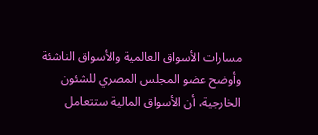مسارات الأسواق العالمية والأسواق الناشئة
وأوضح عضو المجلس المصري للشئون الخارجية، أن الأسواق المالية ستتعامل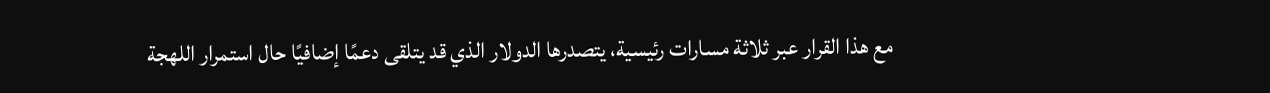مع هذا القرار عبر ثلاثة مسارات رئيسية، يتصدرها الدولار الذي قد يتلقى دعمًا إضافيًا حال استمرار اللهجة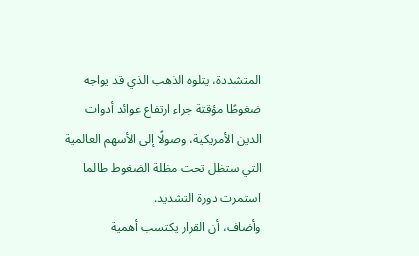المتشددة، يتلوه الذهب الذي قد يواجه ضغوطًا مؤقتة جراء ارتفاع عوائد أدوات الدين الأمريكية، وصولًا إلى الأسهم العالمية التي ستظل تحت مظلة الضغوط طالما استمرت دورة التشديد.
وأضاف، أن القرار يكتسب أهمية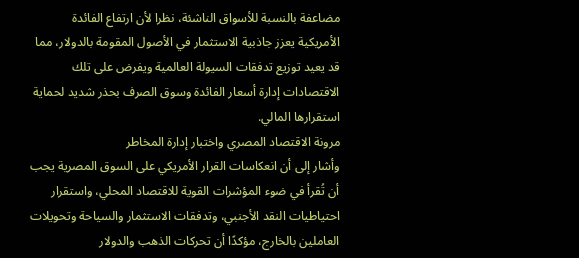مضاعفة بالنسبة للأسواق الناشئة، نظرا لأن ارتفاع الفائدة الأمريكية يعزز جاذبية الاستثمار في الأصول المقومة بالدولار، مما قد يعيد توزيع تدفقات السيولة العالمية ويفرض على تلك الاقتصادات إدارة أسعار الفائدة وسوق الصرف بحذر شديد لحماية استقرارها المالي.
مرونة الاقتصاد المصري واختبار إدارة المخاطر
وأشار إلى أن انعكاسات القرار الأمريكي على السوق المصرية يجب أن تُقرأ في ضوء المؤشرات القوية للاقتصاد المحلي، واستقرار احتياطيات النقد الأجنبي، وتدفقات الاستثمار والسياحة وتحويلات العاملين بالخارج، مؤكدًا أن تحركات الذهب والدولار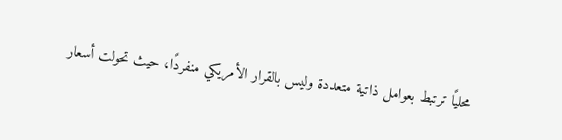محليًا ترتبط بعوامل ذاتية متعددة وليس بالقرار الأمريكي منفردًا، حيث تحولت أسعار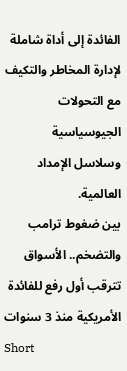الفائدة إلى أداة شاملة لإدارة المخاطر والتكيف مع التحولات الجيوسياسية وسلاسل الإمداد العالمية.
بين ضغوط ترامب والتضخم.. الأسواق تترقب أول رفع للفائدة الأمريكية منذ 3 سنوات
Short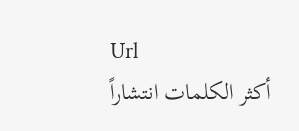Url
أكثر الكلمات انتشاراً